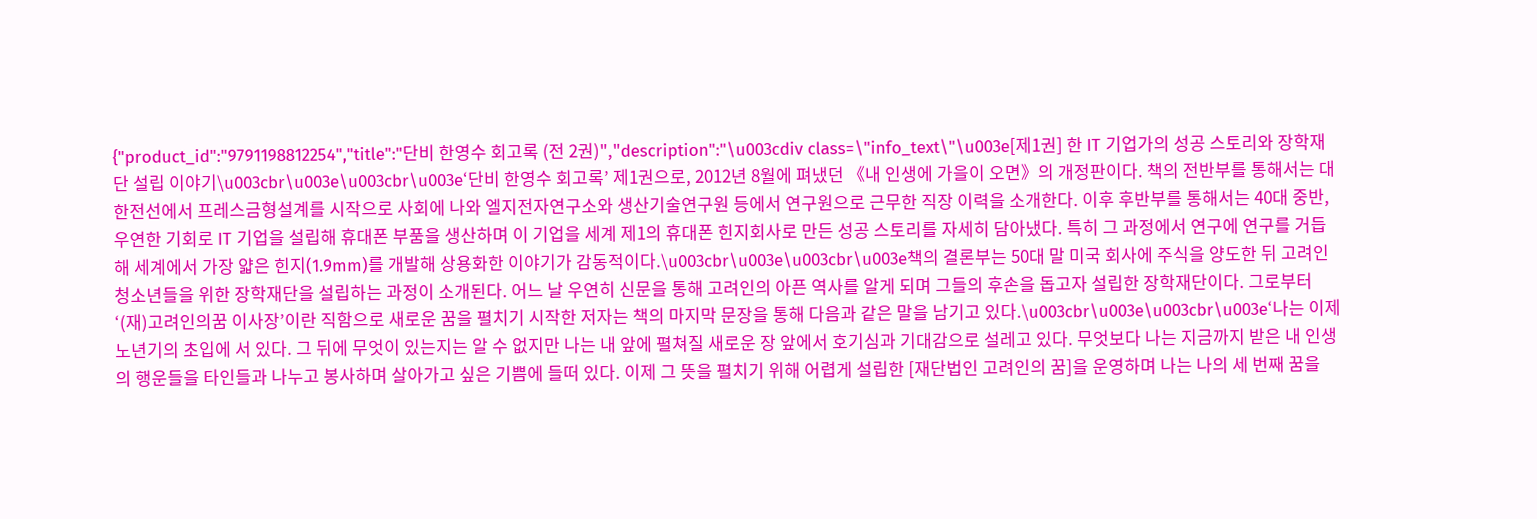{"product_id":"9791198812254","title":"단비 한영수 회고록 (전 2권)","description":"\u003cdiv class=\"info_text\"\u003e[제1권] 한 IT 기업가의 성공 스토리와 장학재단 설립 이야기\u003cbr\u003e\u003cbr\u003e‘단비 한영수 회고록’ 제1권으로, 2012년 8월에 펴냈던 《내 인생에 가을이 오면》의 개정판이다. 책의 전반부를 통해서는 대한전선에서 프레스금형설계를 시작으로 사회에 나와 엘지전자연구소와 생산기술연구원 등에서 연구원으로 근무한 직장 이력을 소개한다. 이후 후반부를 통해서는 40대 중반, 우연한 기회로 IT 기업을 설립해 휴대폰 부품을 생산하며 이 기업을 세계 제1의 휴대폰 힌지회사로 만든 성공 스토리를 자세히 담아냈다. 특히 그 과정에서 연구에 연구를 거듭해 세계에서 가장 얇은 힌지(1.9mm)를 개발해 상용화한 이야기가 감동적이다.\u003cbr\u003e\u003cbr\u003e책의 결론부는 50대 말 미국 회사에 주식을 양도한 뒤 고려인 청소년들을 위한 장학재단을 설립하는 과정이 소개된다. 어느 날 우연히 신문을 통해 고려인의 아픈 역사를 알게 되며 그들의 후손을 돕고자 설립한 장학재단이다. 그로부터 ‘(재)고려인의꿈 이사장’이란 직함으로 새로운 꿈을 펼치기 시작한 저자는 책의 마지막 문장을 통해 다음과 같은 말을 남기고 있다.\u003cbr\u003e\u003cbr\u003e‘나는 이제 노년기의 초입에 서 있다. 그 뒤에 무엇이 있는지는 알 수 없지만 나는 내 앞에 펼쳐질 새로운 장 앞에서 호기심과 기대감으로 설레고 있다. 무엇보다 나는 지금까지 받은 내 인생의 행운들을 타인들과 나누고 봉사하며 살아가고 싶은 기쁨에 들떠 있다. 이제 그 뜻을 펼치기 위해 어렵게 설립한 [재단법인 고려인의 꿈]을 운영하며 나는 나의 세 번째 꿈을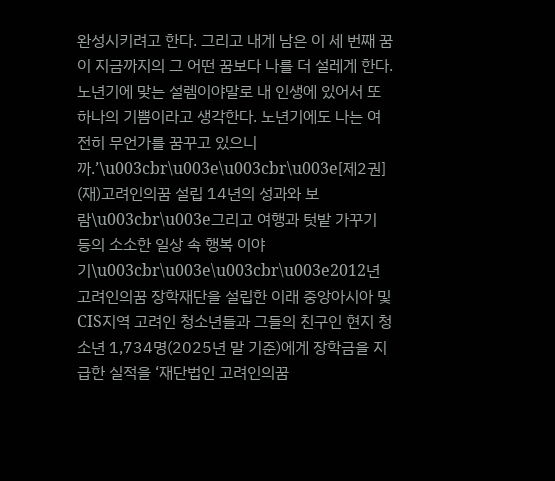완성시키려고 한다. 그리고 내게 남은 이 세 번째 꿈이 지금까지의 그 어떤 꿈보다 나를 더 설레게 한다. 노년기에 맞는 설렘이야말로 내 인생에 있어서 또 하나의 기쁨이라고 생각한다. 노년기에도 나는 여전히 무언가를 꿈꾸고 있으니까.’\u003cbr\u003e\u003cbr\u003e[제2권] (재)고려인의꿈 설립 14년의 성과와 보람\u003cbr\u003e그리고 여행과 텃밭 가꾸기 등의 소소한 일상 속 행복 이야기\u003cbr\u003e\u003cbr\u003e2012년 고려인의꿈 장학재단을 설립한 이래 중앙아시아 및 CIS지역 고려인 청소년들과 그들의 친구인 현지 청소년 1,734명(2025년 말 기준)에게 장학금을 지급한 실적을 ‘재단법인 고려인의꿈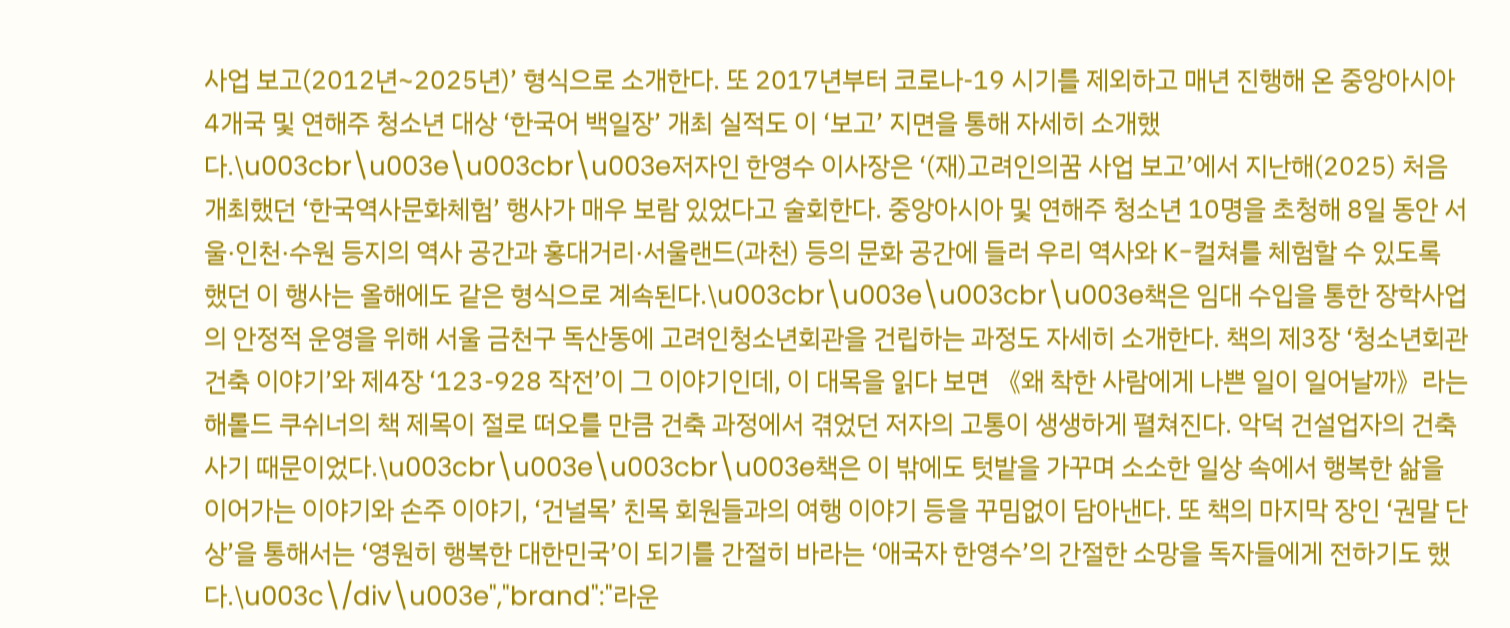사업 보고(2012년~2025년)’ 형식으로 소개한다. 또 2017년부터 코로나-19 시기를 제외하고 매년 진행해 온 중앙아시아 4개국 및 연해주 청소년 대상 ‘한국어 백일장’ 개최 실적도 이 ‘보고’ 지면을 통해 자세히 소개했다.\u003cbr\u003e\u003cbr\u003e저자인 한영수 이사장은 ‘(재)고려인의꿈 사업 보고’에서 지난해(2025) 처음 개최했던 ‘한국역사문화체험’ 행사가 매우 보람 있었다고 술회한다. 중앙아시아 및 연해주 청소년 10명을 초청해 8일 동안 서울·인천·수원 등지의 역사 공간과 홍대거리·서울랜드(과천) 등의 문화 공간에 들러 우리 역사와 K-컬쳐를 체험할 수 있도록 했던 이 행사는 올해에도 같은 형식으로 계속된다.\u003cbr\u003e\u003cbr\u003e책은 임대 수입을 통한 장학사업의 안정적 운영을 위해 서울 금천구 독산동에 고려인청소년회관을 건립하는 과정도 자세히 소개한다. 책의 제3장 ‘청소년회관 건축 이야기’와 제4장 ‘123-928 작전’이 그 이야기인데, 이 대목을 읽다 보면 《왜 착한 사람에게 나쁜 일이 일어날까》라는 해롤드 쿠쉬너의 책 제목이 절로 떠오를 만큼 건축 과정에서 겪었던 저자의 고통이 생생하게 펼쳐진다. 악덕 건설업자의 건축사기 때문이었다.\u003cbr\u003e\u003cbr\u003e책은 이 밖에도 텃밭을 가꾸며 소소한 일상 속에서 행복한 삶을 이어가는 이야기와 손주 이야기, ‘건널목’ 친목 회원들과의 여행 이야기 등을 꾸밈없이 담아낸다. 또 책의 마지막 장인 ‘권말 단상’을 통해서는 ‘영원히 행복한 대한민국’이 되기를 간절히 바라는 ‘애국자 한영수’의 간절한 소망을 독자들에게 전하기도 했다.\u003c\/div\u003e","brand":"라운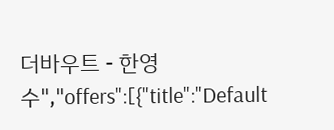더바우트 - 한영수","offers":[{"title":"Default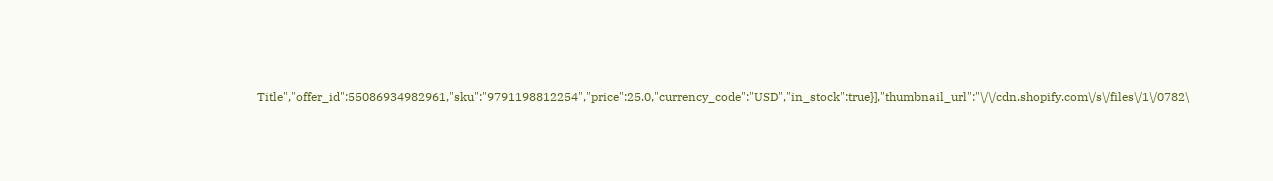Title","offer_id":55086934982961,"sku":"9791198812254","price":25.0,"currency_code":"USD","in_stock":true}],"thumbnail_url":"\/\/cdn.shopify.com\/s\/files\/1\/0782\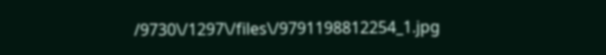/9730\/1297\/files\/9791198812254_1.jpg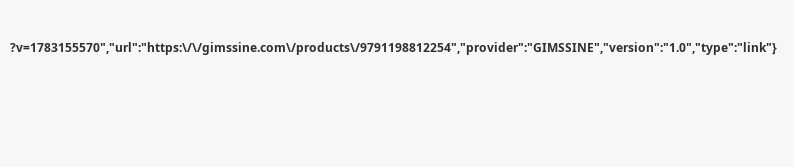?v=1783155570","url":"https:\/\/gimssine.com\/products\/9791198812254","provider":"GIMSSINE","version":"1.0","type":"link"}